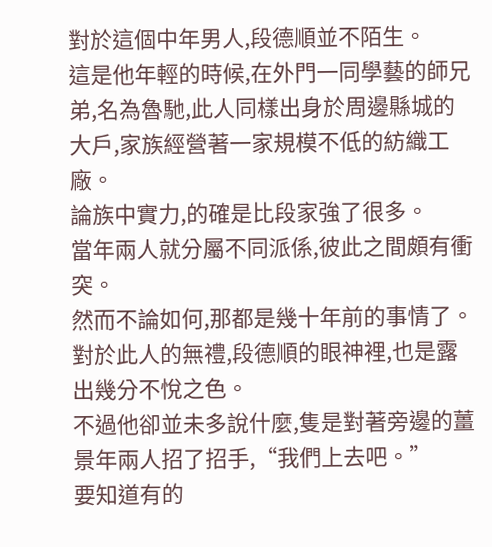對於這個中年男人,段德順並不陌生。
這是他年輕的時候,在外門一同學藝的師兄弟,名為魯馳,此人同樣出身於周邊縣城的大戶,家族經營著一家規模不低的紡織工廠。
論族中實力,的確是比段家強了很多。
當年兩人就分屬不同派係,彼此之間頗有衝突。
然而不論如何,那都是幾十年前的事情了。
對於此人的無禮,段德順的眼神裡,也是露出幾分不悅之色。
不過他卻並未多說什麼,隻是對著旁邊的薑景年兩人招了招手,“我們上去吧。”
要知道有的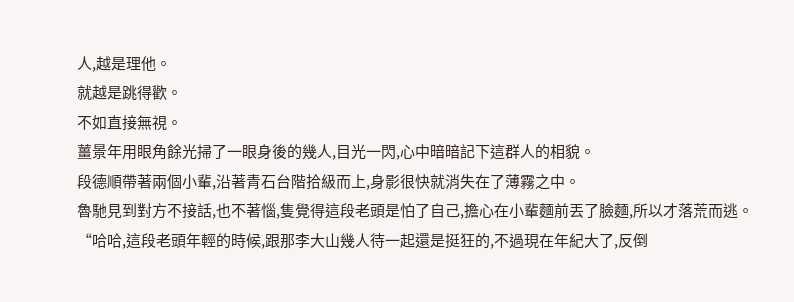人,越是理他。
就越是跳得歡。
不如直接無視。
薑景年用眼角餘光掃了一眼身後的幾人,目光一閃,心中暗暗記下這群人的相貌。
段德順帶著兩個小輩,沿著青石台階拾級而上,身影很快就消失在了薄霧之中。
魯馳見到對方不接話,也不著惱,隻覺得這段老頭是怕了自己,擔心在小輩麵前丟了臉麵,所以才落荒而逃。
“哈哈,這段老頭年輕的時候,跟那李大山幾人待一起還是挺狂的,不過現在年紀大了,反倒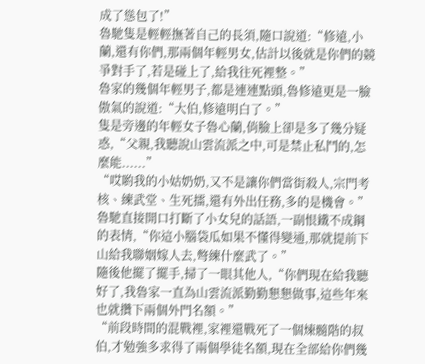成了慫包了!”
魯馳隻是輕輕撫著自己的長須,隨口說道:“修遠,小蘭,還有你們,那兩個年輕男女,估計以後就是你們的競爭對手了,若是碰上了,給我往死裡整。”
魯家的幾個年輕男子,都是連連點頭,魯修遠更是一臉傲氣的說道:“大伯,修遠明白了。”
隻是旁邊的年輕女子魯心蘭,俏臉上卻是多了幾分疑惑,“父親,我聽說山雲流派之中,可是禁止私鬥的,怎麼能......”
“哎喲我的小姑奶奶,又不是讓你們當街殺人,宗門考核、練武堂、生死擂,還有外出任務,多的是機會。”
魯馳直接開口打斷了小女兒的話語,一副恨鐵不成鋼的表情,“你這小腦袋瓜如果不懂得變通,那就提前下山給我聯姻嫁人去,彆練什麼武了。”
隨後他擺了擺手,掃了一眼其他人,“你們現在給我聽好了,我魯家一直為山雲流派勤勤懇懇做事,這些年來也就攢下兩個外門名額。”
“前段時間的混戰裡,家裡還戰死了一個煉髓階的叔伯,才勉強多求得了兩個學徒名額,現在全部給你們幾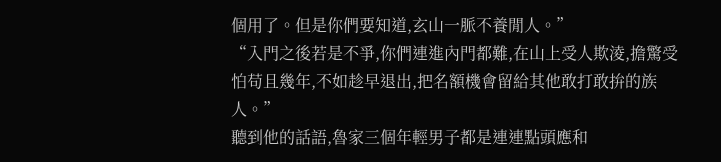個用了。但是你們要知道,玄山一脈不養閒人。”
“入門之後若是不爭,你們連進內門都難,在山上受人欺淩,擔驚受怕苟且幾年,不如趁早退出,把名額機會留給其他敢打敢拚的族人。”
聽到他的話語,魯家三個年輕男子都是連連點頭應和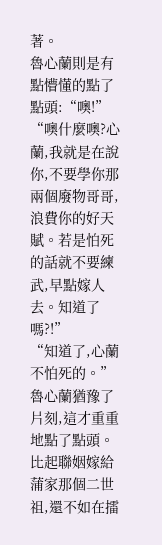著。
魯心蘭則是有點懵懂的點了點頭:“噢!”
“噢什麼噢?心蘭,我就是在說你,不要學你那兩個廢物哥哥,浪費你的好天賦。若是怕死的話就不要練武,早點嫁人去。知道了嗎?!”
“知道了,心蘭不怕死的。”
魯心蘭猶豫了片刻,這才重重地點了點頭。
比起聯姻嫁給蒲家那個二世祖,還不如在擂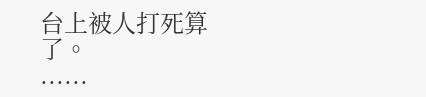台上被人打死算了。
......